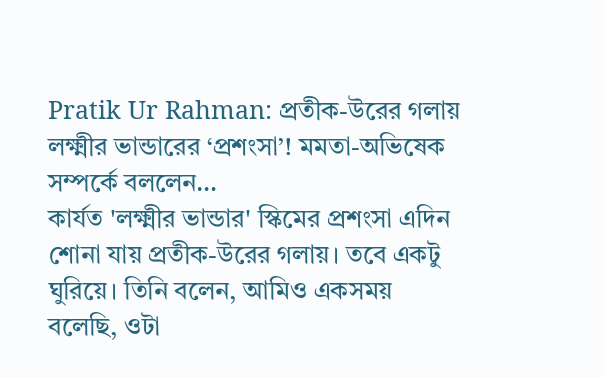Pratik Ur Rahman: প্রতীক-উরের গলায় লক্ষ্মীর ভান্ডারের ‘প্রশংসা’! মমতা-অভিষেক সম্পর্কে বললেন…
কার্যত 'লক্ষ্মীর ভান্ডার' স্কিমের প্রশংসা এদিন শোনা যায় প্রতীক-উরের গলায়। তবে একটু ঘুরিয়ে। তিনি বলেন, আমিও একসময় বলেছি, ওটা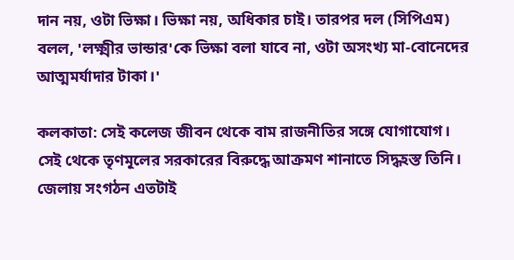দান নয়, ওটা ভিক্ষা। ভিক্ষা নয়, অধিকার চাই। তারপর দল (সিপিএম) বলল, 'লক্ষ্মীর ভান্ডার'কে ভিক্ষা বলা যাবে না, ওটা অসংখ্য মা-বোনেদের আত্মমর্যাদার টাকা।'

কলকাতা: সেই কলেজ জীবন থেকে বাম রাজনীতির সঙ্গে যোগাযোগ। সেই থেকে তৃণমূলের সরকারের বিরুদ্ধে আক্রমণ শানাতে সিদ্ধহস্ত তিনি। জেলায় সংগঠন এতটাই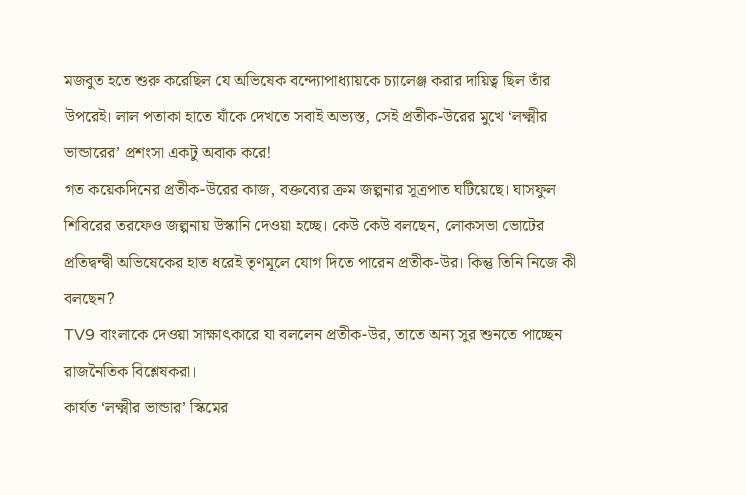মজবুত হতে শুরু করেছিল যে অভিষেক বন্দ্যোপাধ্যায়কে চ্যালেঞ্জ করার দায়িত্ব ছিল তাঁর উপরেই। লাল পতাকা হাতে যাঁকে দেখতে সবাই অভ্যস্ত, সেই প্রতীক-উরের মুখে ‘লক্ষ্মীর ভান্ডারের’ প্রশংসা একটু অবাক করে!
গত কয়েকদিনের প্রতীক-উরের কাজ, বক্তব্যের ক্রম জল্পনার সূত্রপাত ঘটিয়েছে। ঘাসফুল শিবিরের তরফেও জল্পনায় উস্কানি দেওয়া হচ্ছে। কেউ কেউ বলছেন, লোকসভা ভোটের প্রতিদ্বন্দ্বী অভিষেকের হাত ধরেই তৃণমূলে যোগ দিতে পারেন প্রতীক-উর। কিন্তু তিনি নিজে কী বলছেন?
TV9 বাংলাকে দেওয়া সাক্ষাৎকারে যা বললেন প্রতীক-উর, তাতে অন্য সুর শুনতে পাচ্ছেন রাজনৈতিক বিশ্লেষকরা।
কার্যত ‘লক্ষ্মীর ভান্ডার’ স্কিমের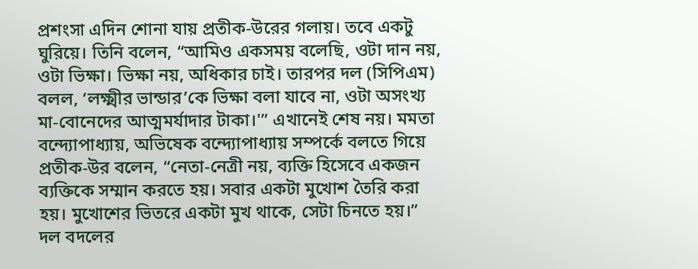প্রশংসা এদিন শোনা যায় প্রতীক-উরের গলায়। তবে একটু ঘুরিয়ে। তিনি বলেন, “আমিও একসময় বলেছি, ওটা দান নয়, ওটা ভিক্ষা। ভিক্ষা নয়, অধিকার চাই। তারপর দল (সিপিএম) বলল, ‘লক্ষ্মীর ভান্ডার’কে ভিক্ষা বলা যাবে না, ওটা অসংখ্য মা-বোনেদের আত্মমর্যাদার টাকা।'” এখানেই শেষ নয়। মমতা বন্দ্যোপাধ্যায়, অভিষেক বন্দ্যোপাধ্যায় সম্পর্কে বলতে গিয়ে প্রতীক-উর বলেন, “নেতা-নেত্রী নয়, ব্যক্তি হিসেবে একজন ব্যক্তিকে সম্মান করতে হয়। সবার একটা মুখোশ তৈরি করা হয়। মুখোশের ভিতরে একটা মুখ থাকে, সেটা চিনতে হয়।”
দল বদলের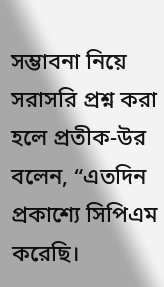সম্ভাবনা নিয়ে সরাসরি প্রশ্ন করা হলে প্রতীক-উর বলেন, “এতদিন প্রকাশ্যে সিপিএম করেছি।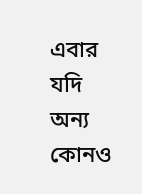এবার যদি অন্য কোনও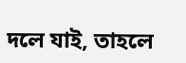দলে যাই, তাহলে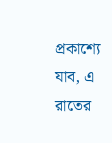প্রকাশ্যে যাব, এ রাতের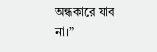অন্ধকারে যাব না।”